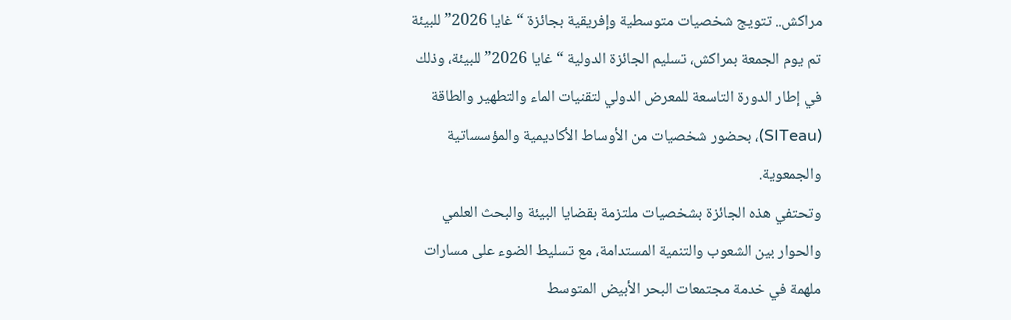مراكش.. تتويج شخصيات متوسطية وإفريقية بجائزة “غايا 2026” للبيئة
تم يوم الجمعة بمراكش، تسليم الجائزة الدولية “غايا 2026” للبيئة، وذلك في إطار الدورة التاسعة للمعرض الدولي لتقنيات الماء والتطهير والطاقة (SITeau)، بحضور شخصيات من الأوساط الأكاديمية والمؤسساتية والجمعوية.
وتحتفي هذه الجائزة بشخصيات ملتزمة بقضايا البيئة والبحث العلمي والحوار بين الشعوب والتنمية المستدامة، مع تسليط الضوء على مسارات ملهمة في خدمة مجتمعات البحر الأبيض المتوسط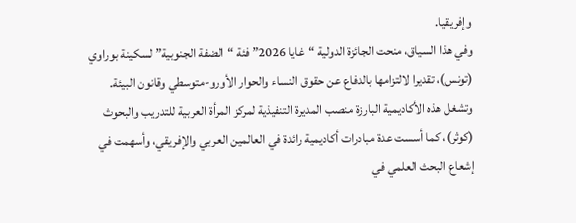وإفريقيا.
وفي هذا السياق، منحت الجائزة الدولية “غايا 2026” فئة “الضفة الجنوبية” لسكينة بوراوي (تونس)، تقديرا لالتزامها بالدفاع عن حقوق النساء والحوار الأورو-متوسطي وقانون البيئة.
وتشغل هذه الأكاديمية البارزة منصب المديرة التنفيذية لمركز المرأة العربية للتدريب والبحوث (كوثر)، كما أسست عدة مبادرات أكاديمية رائدة في العالمين العربي والإفريقي، وأسهمت في إشعاع البحث العلمي في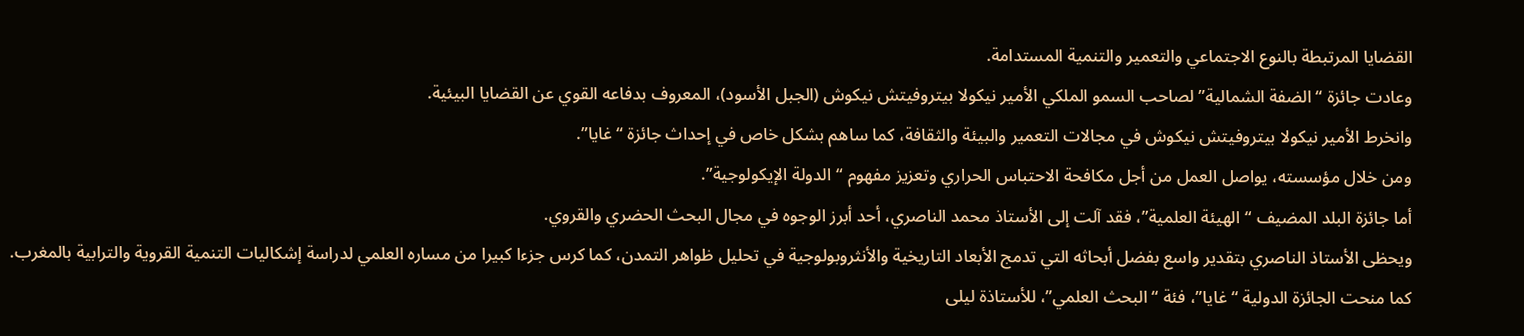القضايا المرتبطة بالنوع الاجتماعي والتعمير والتنمية المستدامة.
وعادت جائزة “الضفة الشمالية” لصاحب السمو الملكي الأمير نيكولا بيتروفيتش نيكوش (الجبل الأسود)، المعروف بدفاعه القوي عن القضايا البيئية.
وانخرط الأمير نيكولا بيتروفيتش نيكوش في مجالات التعمير والبيئة والثقافة، كما ساهم بشكل خاص في إحداث جائزة “غايا”.
ومن خلال مؤسسته، يواصل العمل من أجل مكافحة الاحتباس الحراري وتعزيز مفهوم “الدولة الإيكولوجية”.
أما جائزة البلد المضيف “الهيئة العلمية”، فقد آلت إلى الأستاذ محمد الناصري، أحد أبرز الوجوه في مجال البحث الحضري والقروي.
ويحظى الأستاذ الناصري بتقدير واسع بفضل أبحاثه التي تدمج الأبعاد التاريخية والأنثروبولوجية في تحليل ظواهر التمدن، كما كرس جزءا كبيرا من مساره العلمي لدراسة إشكاليات التنمية القروية والترابية بالمغرب.
كما منحت الجائزة الدولية “غايا”، فئة “البحث العلمي”، للأستاذة ليلى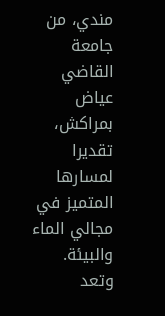مندي، من جامعة القاضي عياض بمراكش، تقديرا لمسارها المتميز في مجالي الماء والبيئة.
وتعد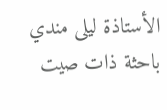الأستاذة ليلى مندي باحثة ذات صيت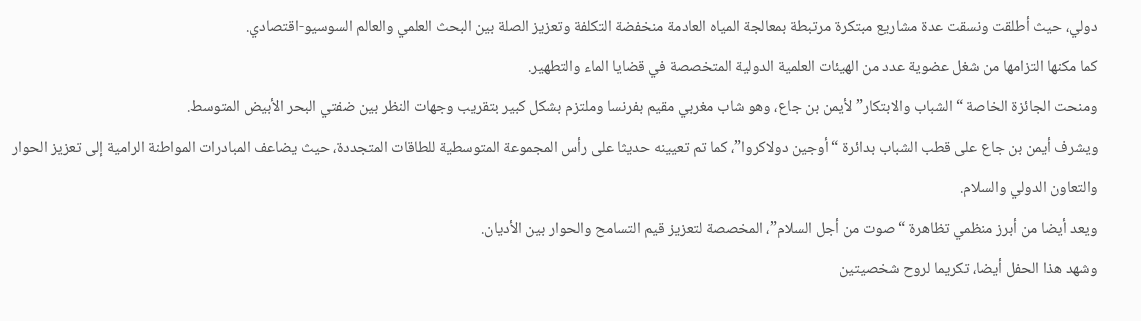دولي، حيث أطلقت ونسقت عدة مشاريع مبتكرة مرتبطة بمعالجة المياه العادمة منخفضة التكلفة وتعزيز الصلة بين البحث العلمي والعالم السوسيو-اقتصادي.
كما مكنها التزامها من شغل عضوية عدد من الهيئات العلمية الدولية المتخصصة في قضايا الماء والتطهير.
ومنحت الجائزة الخاصة “الشباب والابتكار” لأيمن بن جاع، وهو شاب مغربي مقيم بفرنسا وملتزم بشكل كبير بتقريب وجهات النظر بين ضفتي البحر الأبيض المتوسط.
ويشرف أيمن بن جاع على قطب الشباب بدائرة “أوجين دولاكروا”، كما تم تعيينه حديثا على رأس المجموعة المتوسطية للطاقات المتجددة، حيث يضاعف المبادرات المواطنة الرامية إلى تعزيز الحوار والتعاون الدولي والسلام.
ويعد أيضا من أبرز منظمي تظاهرة “صوت من أجل السلام”، المخصصة لتعزيز قيم التسامح والحوار بين الأديان.
وشهد هذا الحفل أيضا، تكريما لروح شخصيتين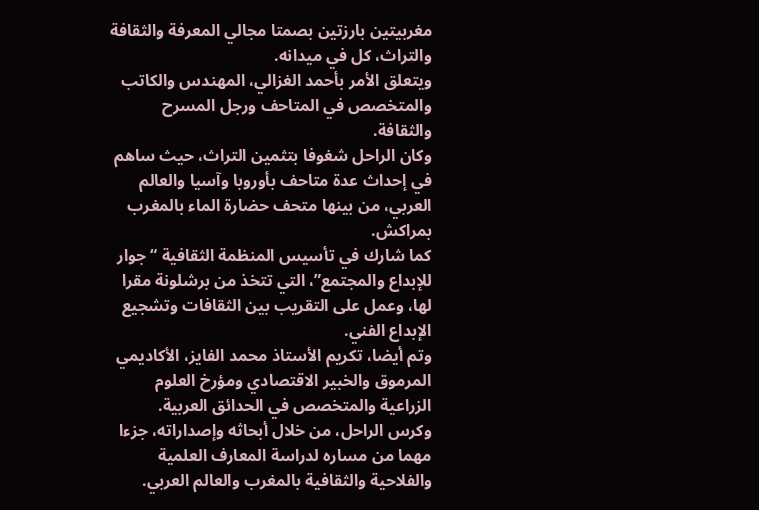مغربيتين بارزتين بصمتا مجالي المعرفة والثقافة والتراث، كل في ميدانه.
ويتعلق الأمر بأحمد الغزالي، المهندس والكاتب والمتخصص في المتاحف ورجل المسرح والثقافة.
وكان الراحل شغوفا بتثمين التراث، حيث ساهم في إحداث عدة متاحف بأوروبا وآسيا والعالم العربي، من بينها متحف حضارة الماء بالمغرب بمراكش.
كما شارك في تأسيس المنظمة الثقافية “جوار للإبداع والمجتمع”، التي تتخذ من برشلونة مقرا لها، وعمل على التقريب بين الثقافات وتشجيع الإبداع الفني.
وتم أيضا، تكريم الأستاذ محمد الفايز، الأكاديمي المرموق والخبير الاقتصادي ومؤرخ العلوم الزراعية والمتخصص في الحدائق العربية.
وكرس الراحل، من خلال أبحاثه وإصداراته، جزءا مهما من مساره لدراسة المعارف العلمية والفلاحية والثقافية بالمغرب والعالم العربي.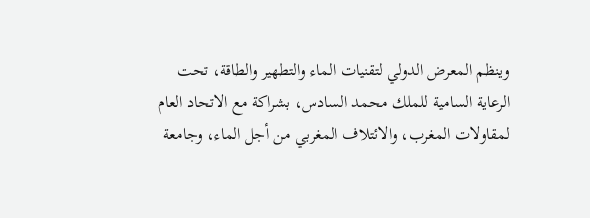وينظم المعرض الدولي لتقنيات الماء والتطهير والطاقة، تحت الرعاية السامية للملك محمد السادس، بشراكة مع الاتحاد العام لمقاولات المغرب، والائتلاف المغربي من أجل الماء، وجامعة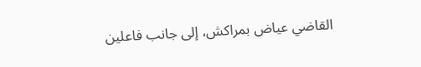القاضي عياض بمراكش، إلى جانب فاعلين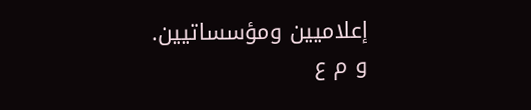إعلاميين ومؤسساتيين.
و م ع